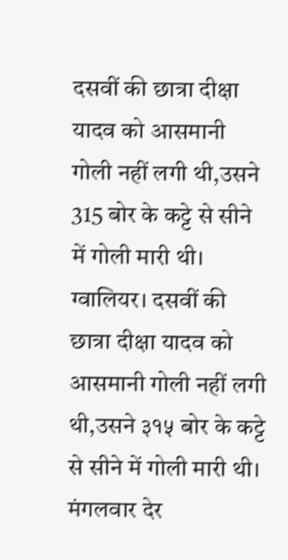दसवीं की छात्रा दीक्षा यादव को आसमानी गोली नहीं लगी थी,उसने 315 बोर के कट्टे से सीने में गोली मारी थी।
ग्वालियर। दसवीं की छात्रा दीक्षा यादव को आसमानी गोली नहीं लगी थी,उसने ३१५ बोर के कट्टे से सीने में गोली मारी थी। मंगलवार देर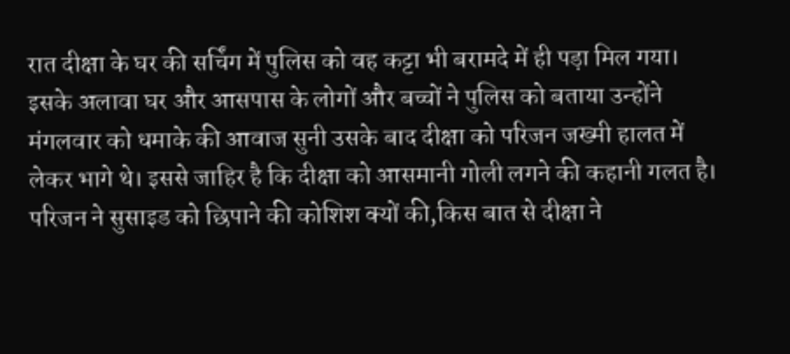रात दीक्षा के घर की सर्चिंग में पुलिस को वह कट्टा भी बरामदे में ही पड़ा मिल गया। इसके अलावा घर और आसपास के लोगों और बच्चों ने पुलिस को बताया उन्होंने मंगलवार को धमाके की आवाज सुनी उसके बाद दीक्षा को परिजन जख्मी हालत में लेकर भागे थे। इससे जाहिर है कि दीक्षा को आसमानी गोली लगने की कहानी गलत है। परिजन ने सुसाइड को छिपाने की कोशिश क्यों की,किस बात से दीक्षा ने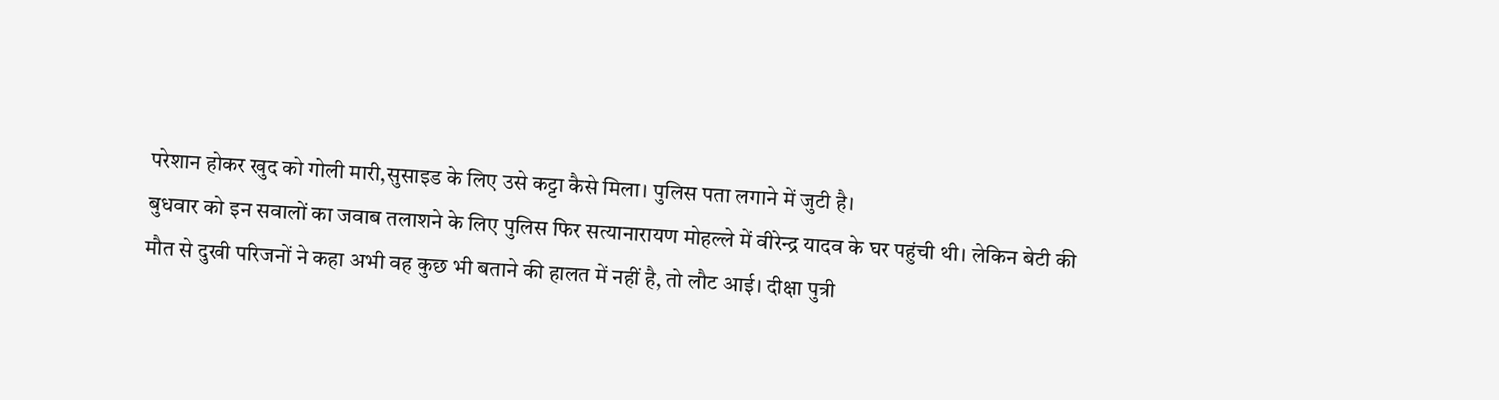परेशान होकर खुद को गोली मारी,सुसाइड के लिए उसे कट्टा कैसे मिला। पुलिस पता लगाने में जुटी है।
बुधवार को इन सवालों का जवाब तलाशने के लिए पुलिस फिर सत्यानारायण मोहल्ले में वीरेन्द्र यादव के घर पहुंची थी। लेकिन बेटी की मौत से दुखी परिजनों ने कहा अभी वह कुछ भी बताने की हालत में नहीं है, तो लौट आई। दीक्षा पुत्री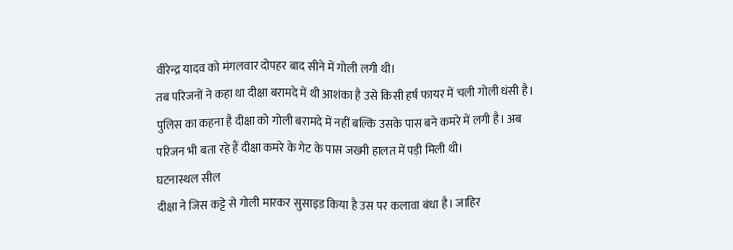वीरेन्द्र यादव को मंगलवार दोपहर बाद सीने में गोली लगी थी।
तब परिजनों ने कहा था दीक्षा बरामदे में थी आशंका है उसे किसी हर्ष फायर में चली गोली धंसी है। पुलिस का कहना है दीक्षा को गोली बरामदे में नहीं बल्कि उसके पास बने कमरे में लगी है। अब परिजन भी बता रहे हैं दीक्षा कमरे के गेट के पास जख्मी हालत में पड़ी मिली थी।
घटनास्थल सील
दीक्षा ने जिस कट्टे से गोली मारकर सुसाइड किया है उस पर कलावा बंधा है। जाहिर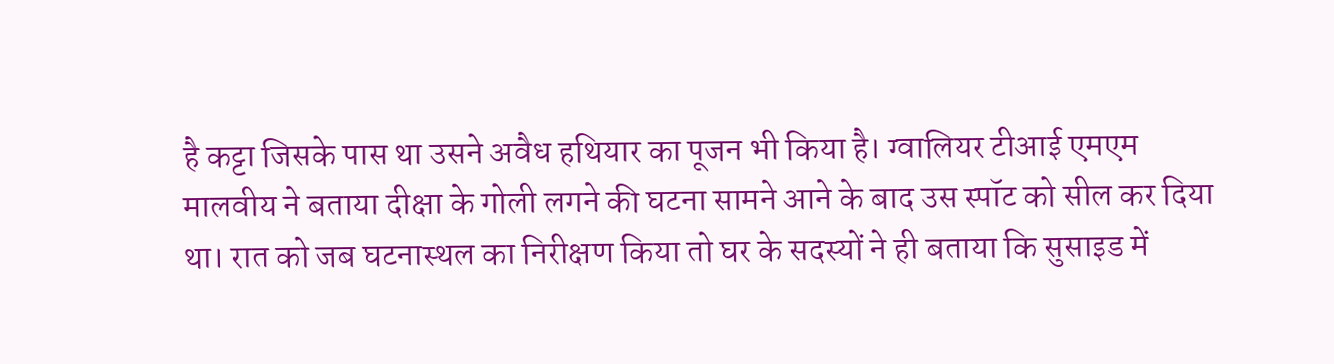है कट्टा जिसके पास था उसने अवैध हथियार का पूजन भी किया है। ग्वालियर टीआई एमएम मालवीय ने बताया दीक्षा के गोली लगने की घटना सामने आने के बाद उस स्पॉट को सील कर दिया था। रात को जब घटनास्थल का निरीक्षण किया तो घर के सदस्यों ने ही बताया कि सुसाइड में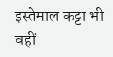इस्तेमाल कट्टा भी वहीं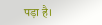पड़ा है।